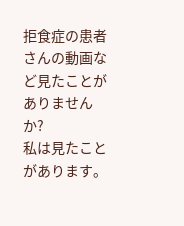拒食症の患者さんの動画など見たことがありませんか?
私は見たことがあります。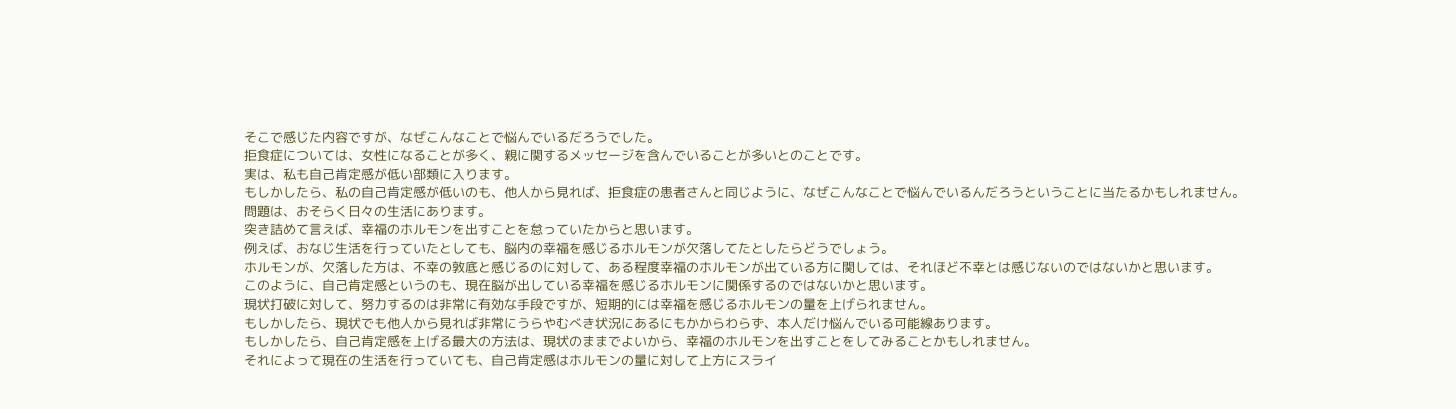そこで感じた内容ですが、なぜこんなことで悩んでいるだろうでした。
拒食症については、女性になることが多く、親に関するメッセージを含んでいることが多いとのことです。
実は、私も自己肯定感が低い部類に入ります。
もしかしたら、私の自己肯定感が低いのも、他人から見れば、拒食症の患者さんと同じように、なぜこんなことで悩んでいるんだろうということに当たるかもしれません。
問題は、おそらく日々の生活にあります。
突き詰めて言えば、幸福のホルモンを出すことを怠っていたからと思います。
例えば、おなじ生活を行っていたとしても、脳内の幸福を感じるホルモンが欠落してたとしたらどうでしょう。
ホルモンが、欠落した方は、不幸の敦底と感じるのに対して、ある程度幸福のホルモンが出ている方に関しては、それほど不幸とは感じないのではないかと思います。
このように、自己肯定感というのも、現在脳が出している幸福を感じるホルモンに関係するのではないかと思います。
現状打破に対して、努力するのは非常に有効な手段ですが、短期的には幸福を感じるホルモンの量を上げられません。
もしかしたら、現状でも他人から見れば非常にうらやむべき状況にあるにもかからわらず、本人だけ悩んでいる可能線あります。
もしかしたら、自己肯定感を上げる最大の方法は、現状のままでよいから、幸福のホルモンを出すことをしてみることかもしれません。
それによって現在の生活を行っていても、自己肯定感はホルモンの量に対して上方にスライ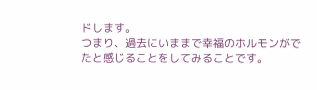ドします。
つまり、過去にいままで幸福のホルモンがでたと感じることをしてみることです。